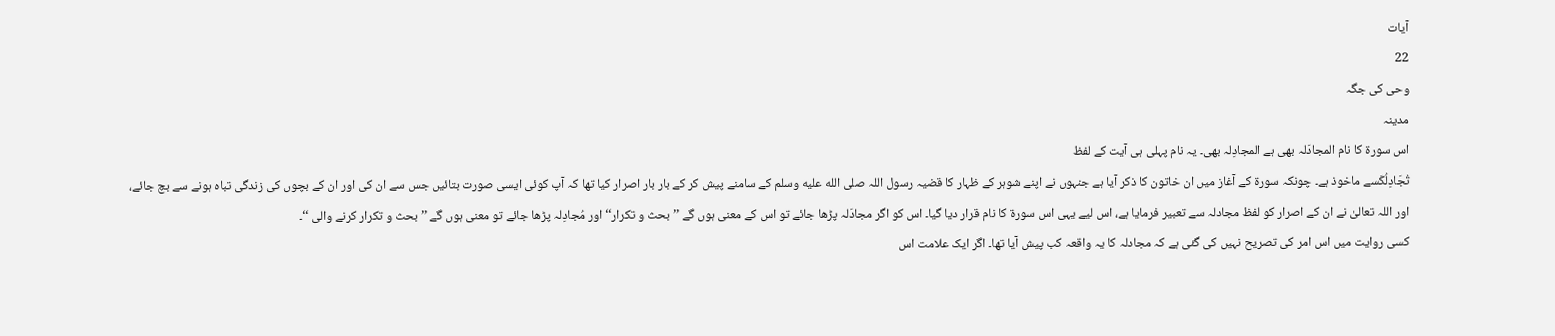آیات
22
وحی کی جگہ
مدینہ
اس سورۃ کا نام المجادَلہ بھی ہے المجادِلہ بھی۔ یہ نام پہلی ہی آیت کے لفظ
تُجَادِلُکَسے ماخوذ ہے۔ چونکہ سورۃ کے آغاز میں ان خاتون کا ذکر آیا ہے جنہوں نے اپنے شوہر کے ظہار کا قضیہ رسول اللہ صلى الله عليه وسلم کے سامنے پیش کر کے بار بار اصرار کیا تھا کہ آپ کوئی ایسی صورت بتائیں جس سے ان کی اور ان کے بچوں کی زندگی تباہ ہونے سے بچ جائے، اور اللہ تعالیٰ نے ان کے اصرار کو لفظ مجادلہ سے تعبیر فرمایا ہے، اس لیے یہی اس سورۃ کا نام قرار دیا گیا۔ اس کو اگر مجادَلہ پڑھا جائے تو اس کے معنی ہوں گے ’’بحث و تکرار‘‘ اور مُجادِلہ پڑھا جائے تو معنی ہوں گے ’’بحث و تکرار کرنے والی ‘‘۔
کسی روایت میں اس امر کی تصریح نہیں کی گئی ہے کہ مجادلہ کا یہ واقعہ کب پیش آیا تھا۔ اگر ایک علامت اس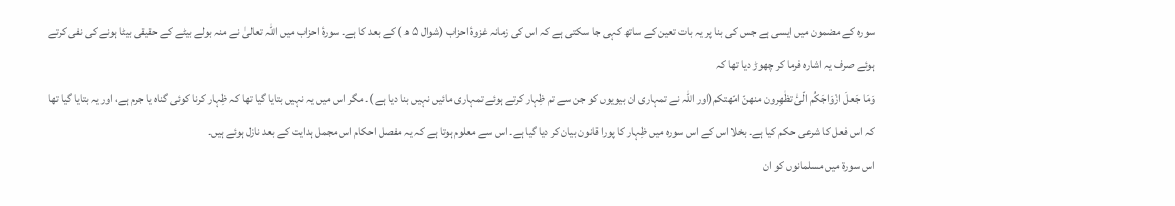سورہ کے مضمون میں ایسی ہے جس کی بنا پر یہ بات تعین کے ساتھ کہی جا سکتی ہے کہ اس کی زمانہ غزوۂ احزاب (شوال ۵ ھ ) کے بعد کا ہے۔ سورۂ احزاب میں اللہ تعالیٰ نے منہ بولے بیٹے کے حقیقی بیٹا ہونے کی نفی کرتے ہوئے صرف یہ اشارہ فرما کر چھوڑ دیا تھا کہ
وَمَا جَعلَ ازْوَاجَکُم الّیٰٔ تظٰھِرون منھنّ امّھتکم(اور اللہ نے تمہاری ان بیویوں کو جن سے تم ظِہار کرتے ہوئے تمہاری مائیں نہیں بنا دیا ہے )۔ مگر اس میں یہ نہیں بتایا گیا تھا کہ ظِہار کرنا کوئی گناہ یا جرم ہے، اور یہ بتایا گیا تھا کہ اس فعل کا شرعی حکم کیا ہے۔ بخلا اس کے اس سورہ میں ظِہار کا پورا قانون بیان کر دیا گیا ہے۔ اس سے معلوم ہوتا ہے کہ یہ مفصل احکام اس مجمل ہدایت کے بعد نازل ہوئے ہیں۔
اس سورۃ میں مسلمانوں کو ان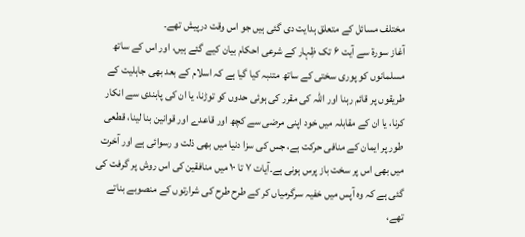مختلف مسائل کے متعلق ہدایت دی گئی ہیں جو اس وقت درپیش تھے۔
آغاز سورۃ سے آیت ۶ تک ظِہار کے شرعی احکام بیان کیے گئے ہیں، اور اس کے ساتھ مسلمانوں کو پوری سختی کے ساتھ متنبہ کیا گیا ہے کہ اسلام کے بعد بھی جاہلیت کے طریقوں پر قائم رہنا اور اللہ کی مقرر کی ہوئی حدوں کو توڑنا، یا ان کی پابندی سے انکار کرنا، یا ان کے مقابلہ میں خود اپنی مرضی سے کچھ اور قاعدے اور قوانین بنا لینا، قطعی طور پر ایمان کے منافی حرکت ہے، جس کی سزا دنیا میں بھی ذلت و رسوائی ہے اور آخرت میں بھی اس پر سخت باز پرس ہونی ہے۔آیات ۷ تا ۱۰ میں منافقین کی اس روش پر گرفت کی گئی ہے کہ وہ آپس میں خفیہ سرگرمیاں کر کے طرح طرح کی شرارتوں کے منصوبے بناتے تھے،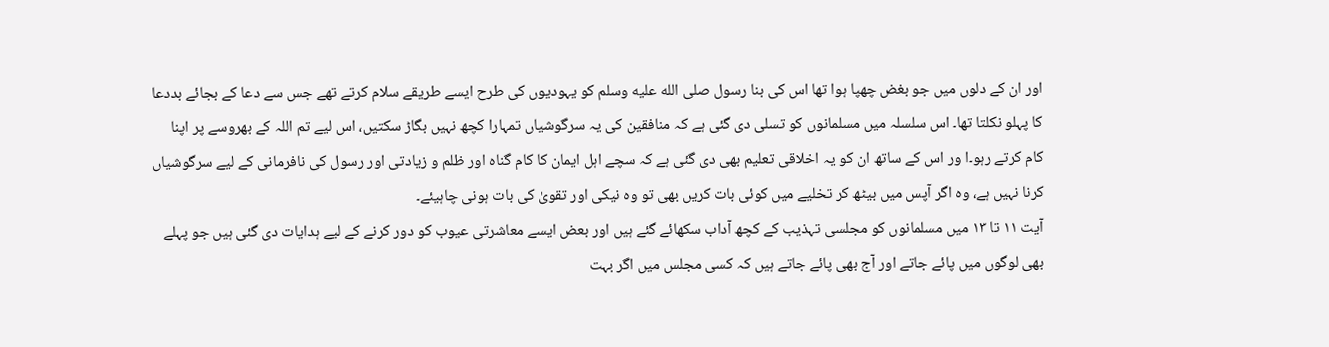اور ان کے دلوں میں جو بغض چھپا ہوا تھا اس کی بنا رسول صلى الله عليه وسلم کو یہودیوں کی طرح ایسے طریقے سلام کرتے تھے جس سے دعا کے بجائے بددعا کا پہلو نکلتا تھا۔ اس سلسلہ میں مسلمانوں کو تسلی دی گئی ہے کہ منافقین کی یہ سرگوشیاں تمہارا کچھ نہیں بگاڑ سکتیں، اس لیے تم اللہ کے بھروسے پر اپنا کام کرتے رہو۔ا ور اس کے ساتھ ان کو یہ اخلاقی تعلیم بھی دی گئی ہے کہ سچے اہل ایمان کا کام گناہ اور ظلم و زیادتی اور رسول کی نافرمانی کے لیے سرگوشیاں کرنا نہیں ہے، وہ اگر آپس میں بیٹھ کر تخلیے میں کوئی بات کریں بھی تو وہ نیکی اور تقویٰ کی بات ہونی چاہیئے۔
آیت ۱۱ تا ۱۳ میں مسلمانوں کو مجلسی تہذیب کے کچھ آداب سکھائے گئے ہیں اور بعض ایسے معاشرتی عیوب کو دور کرنے کے لیے ہدایات دی گئی ہیں جو پہلے بھی لوگوں میں پائے جاتے اور آج بھی پائے جاتے ہیں کہ کسی مجلس میں اگر بہت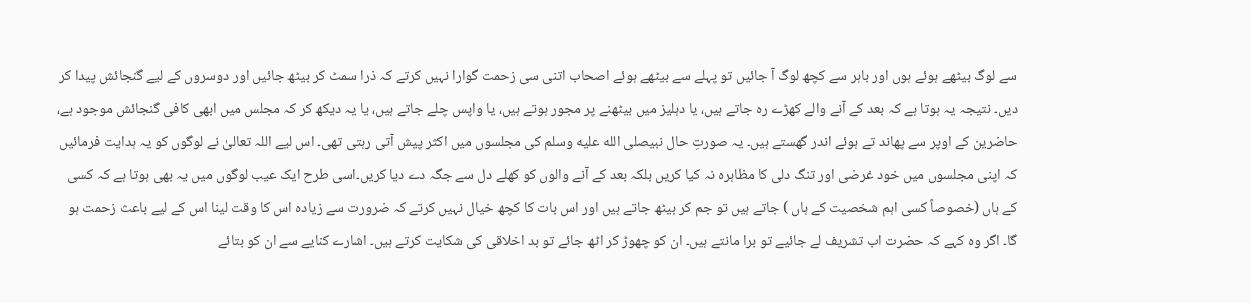سے لوگ بیٹھے ہوئے ہوں اور باہر سے کچھ لوگ آ جائیں تو پہلے سے بیٹھے ہوئے اصحاب اتنی سی زحمت گوارا نہیں کرتے کہ ذرا سمٹ کر بیٹھ جائیں اور دوسروں کے لیے گنجائش پیدا کر دیں۔ نتیجہ یہ ہوتا ہے کہ بعد کے آنے والے کھڑے رہ جاتے ہیں، یا دہلیز میں بیٹھنے پر مجور ہوتے ہیں، یا واپس چلے جاتے ہیں، یا یہ دیکھ کر کہ مجلس میں ابھی کافی گنجائش موجود ہے، حاضرین کے اوپر سے پھاند تے ہوئے اندر گھستے ہیں۔ یہ صورتِ حال نبیصلى الله عليه وسلم کی مجلسوں میں اکثر پیش آتی رہتی تھی۔ اس لیے اللہ تعالیٰ نے لوگوں کو یہ ہدایت فرمائیں کہ اپنی مجلسوں میں خود غرضی اور تنگ دلی کا مظاہرہ نہ کیا کریں بلکہ بعد کے آنے والوں کو کھلے دل سے جگہ دے دیا کریں۔اسی طرح ایک عیب لوگوں میں یہ بھی ہوتا ہے کہ کسی کے ہاں (خصوصاً کسی اہم شخصیت کے ہاں ) جاتے ہیں تو جم کر بیٹھ جاتے ہیں اور اس بات کا کچھ خیال نہیں کرتے کہ ضرورت سے زیادہ اس کا وقت لینا اس کے لیے باعث زحمت ہو گا۔ اگر وہ کہے کہ حضرت اب تشریف لے جائیے تو برا مانتے ہیں۔ ان کو چھوڑ کر اٹھ جائے تو بد اخلاقی کی شکایت کرتے ہیں۔ اشارے کنایے سے ان کو بتائے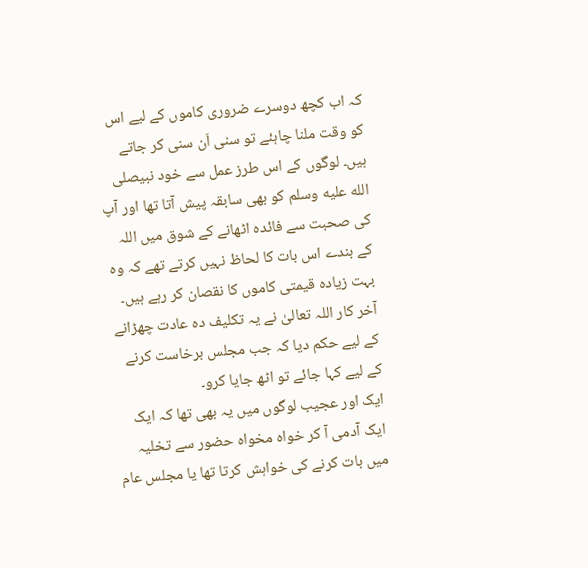کہ اب کچھ دوسرے ضروری کاموں کے لیے اس کو وقت ملنا چاہئے تو سنی اَن سنی کر جاتے ہیں۔ لوگوں کے اس طرز عمل سے خود نبیصلى الله عليه وسلم کو بھی سابقہ پیش آتا تھا اور آپ کی صحبت سے فائدہ اٹھانے کے شوق میں اللہ کے بندے اس بات کا لحاظ نہیں کرتے تھے کہ وہ بہت زیادہ قیمتی کاموں کا نقصان کر رہے ہیں۔ آخر کار اللہ تعالیٰ نے یہ تکلیف دہ عادت چھڑانے کے لیے حکم دیا کہ جب مجلس برخاست کرنے کے لیے کہا جائے تو اٹھ جایا کرو۔
ایک اور عجیب لوگوں میں یہ بھی تھا کہ ایک ایک آدمی آ کر خواہ مخواہ حضور سے تخلیہ میں بات کرنے کی خواہش کرتا تھا یا مجلس عام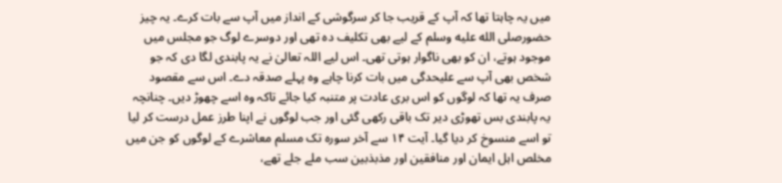میں یہ چاہتا تھا کہ آپ کے قریب جا کر سرگوشی کے انداز میں آپ سے بات کرے۔ یہ چیز حضورصلى الله عليه وسلم کے لیے بھی تکلیف دہ تھی اور دوسرے لوگ جو مجلس میں موجود ہوتے، ان کو بھی ناگوار ہوتی تھی۔ اس لیے اللہ تعالیٰ نے یہ پابندی لگا دی کہ جو شخص بھی آپ سے علیحدگی میں بات کرنا چاہے وہ پہلے صدقہ دے۔ اس سے مقصود صرف یہ تھا کہ لوگوں کو اس بری عادت پر متنبہ کیا جائے تاکہ وہ اسے چھوڑ دیں۔ چنانچہ یہ پابندی بس تھوڑی دیر تک باقی رکھی گئی اور جب لوگوں نے اپنا طرز عمل درست کر لیا تو اسے منسوخ کر دیا گیا۔ آیت ۱۴ سے آخر سورہ تک مسلم معاشرے کے لوگوں کو جن میں مخلص اہل ایمان اور منافقین اور مذبذبین سب ملے جلے تھے،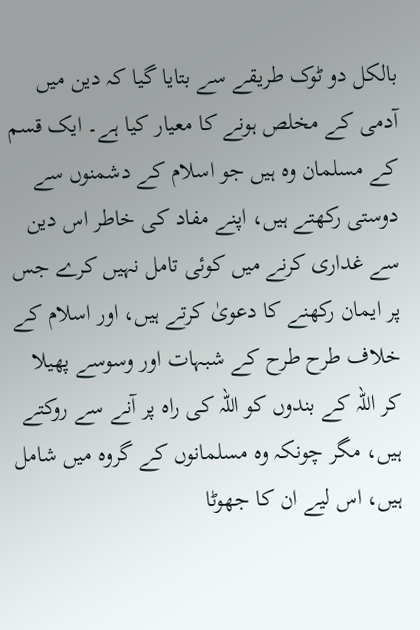بالکل دو ٹوک طریقے سے بتایا گیا کہ دین میں آدمی کے مخلص ہونے کا معیار کیا ہے۔ ایک قسم کے مسلمان وہ ہیں جو اسلام کے دشمنوں سے دوستی رکھتے ہیں، اپنے مفاد کی خاطر اس دین سے غداری کرنے میں کوئی تامل نہیں کرے جس پر ایمان رکھنے کا دعویٰ کرتے ہیں، اور اسلام کے خلاف طرح طرح کے شبہات اور وسوسے پھیلا کر اللہ کے بندوں کو اللہ کی راہ پر آنے سے روکتے ہیں، مگر چونکہ وہ مسلمانوں کے گروہ میں شامل ہیں، اس لیے ان کا جھوٹا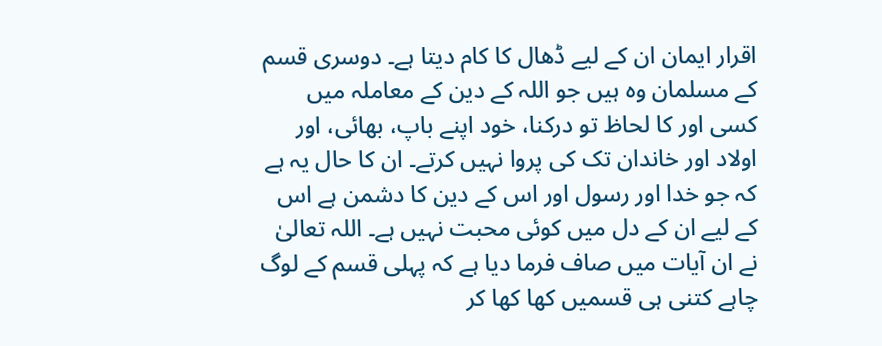اقرار ایمان ان کے لیے ڈھال کا کام دیتا ہے۔ دوسری قسم کے مسلمان وہ ہیں جو اللہ کے دین کے معاملہ میں کسی اور کا لحاظ تو درکنا، خود اپنے باپ، بھائی، اور اولاد اور خاندان تک کی پروا نہیں کرتے۔ ان کا حال یہ ہے کہ جو خدا اور رسول اور اس کے دین کا دشمن ہے اس کے لیے ان کے دل میں کوئی محبت نہیں ہے۔ اللہ تعالیٰ نے ان آیات میں صاف فرما دیا ہے کہ پہلی قسم کے لوگ چاہے کتنی ہی قسمیں کھا کھا کر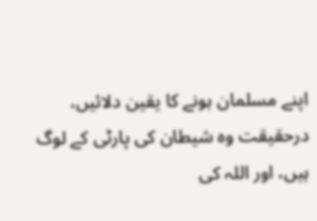اپنے مسلمان ہونے کا یقین دلائیں، درحقیقت وہ شیطان کی پارٹی کے لوگ ہیں، اور اللہ کی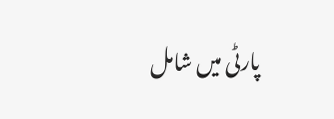پارٹی میں شامل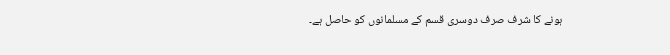ہونے کا شرف صرف دوسری قسم کے مسلمانوں کو حاصل ہے۔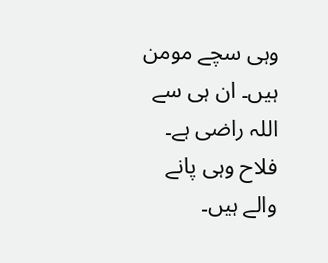وہی سچے مومن ہیں۔ ان ہی سے اللہ راضی ہے۔ فلاح وہی پانے والے ہیں۔